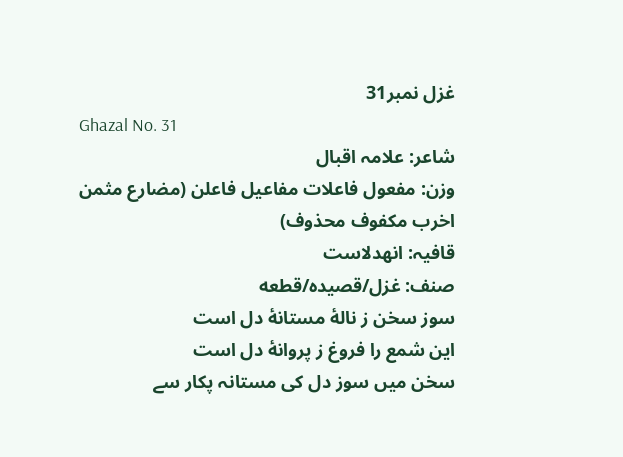غزل نمبر31
Ghazal No. 31
شاعر: علامہ اقبال
وزن: مفعول فاعلات مفاعیل فاعلن (مضارع مثمن اخرب مکفوف محذوف)
قافیہ: انهدلاست
صنف: غزل/قصیده/قطعه
سوز سخن ز نالهٔ مستانهٔ دل است
این شمع را فروغ ز پروانهٔ دل است
سخن میں سوز دل کی مستانہ پکار سے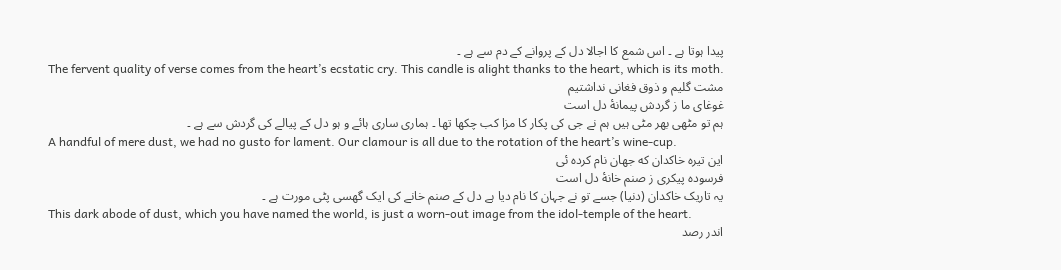پیدا ہوتا ہے ۔ اس شمع کا اجالا دل کے پروانے کے دم سے ہے ۔
The fervent quality of verse comes from the heart’s ecstatic cry. This candle is alight thanks to the heart, which is its moth.
مشت گلیم و ذوق فغانی نداشتیم
غوغای ما ز گردش پیمانهٔ دل است
ہم تو مٹھی بھر مٹی ہیں ہم نے جی کی پکار کا مزا کب چکھا تھا ۔ ہماری ساری ہائے و ہو دل کے پیالے کی گردش سے ہے ۔
A handful of mere dust, we had no gusto for lament. Our clamour is all due to the rotation of the heart’s wine-cup.
این تیره خاکدان که جهان نام کرده ئی
فرسوده پیکری ز صنم خانهٔ دل است
یہ تاریک خاکدان (دنیا) جسے تو نے جہان کا نام دیا ہے دل کے صنم خانے کی ایک گھسی پٹی مورت ہے ۔
This dark abode of dust, which you have named the world, is just a worn-out image from the idol-temple of the heart.
اندر رصد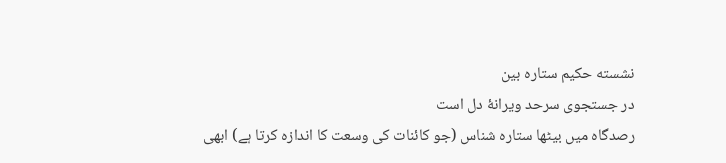نشسته حکیم ستاره بین
در جستجوی سرحد ویرانهٔ دل است
رصدگاہ میں بیٹھا ستارہ شناس (جو کائنات کی وسعت کا اندازہ کرتا ہے) ابھی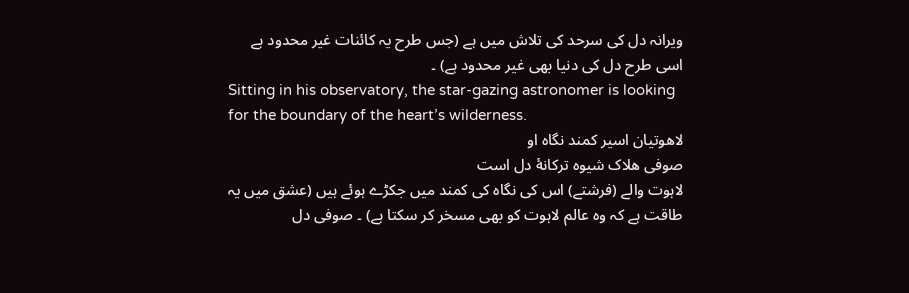ویرانہ دل کی سرحد کی تلاش میں ہے (جس طرح یہ کائنات غیر محدود ہے اسی طرح دل کی دنیا بھی غیر محدود ہے) ۔
Sitting in his observatory, the star-gazing astronomer is looking for the boundary of the heart’s wilderness.
لاهوتیان اسیر کمند نگاه او
صوفی هلاک شیوه ترکانهٔ دل است
لاہوت والے (فرشتے) اس کی نگاہ کی کمند میں جکڑے ہوئے ہیں (عشق میں یہ طاقت ہے کہ وہ عالم لاہوت کو بھی مسخر کر سکتا ہے) ۔ صوفی دل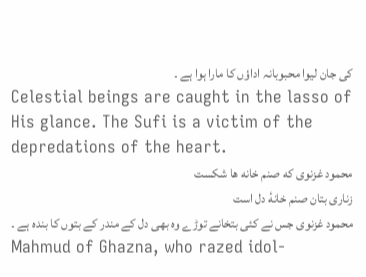کی جان لیوا محبوبانہ اداؤں کا مارا ہوا ہے ۔
Celestial beings are caught in the lasso of His glance. The Sufi is a victim of the depredations of the heart.
محمود غزنوی که صنم خانه ها شکست
زناری بتان صنم خانهٔ دل است
محمود غزنوی جس نے کئی بتخانے توڑے وہ بھی دل کے مندر کے بتوں کا بندہ ہے ۔
Mahmud of Ghazna, who razed idol-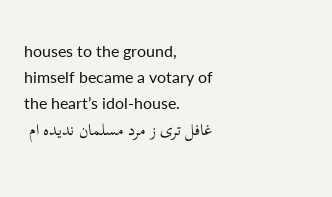houses to the ground, himself became a votary of the heart’s idol-house.
غافل تری ز مرد مسلمان ندیده ام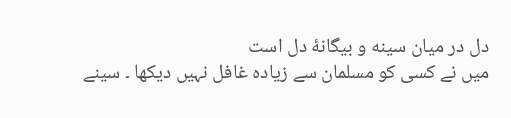دل در میان سینه و بیگانهٔ دل است
میں نے کسی کو مسلمان سے زیادہ غافل نہیں دیکھا ۔ سینے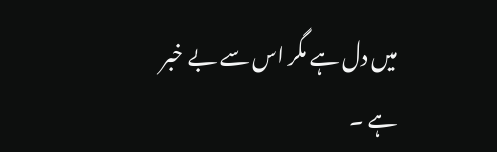میں دل ہے مگر اس سے بے خبر ہے ۔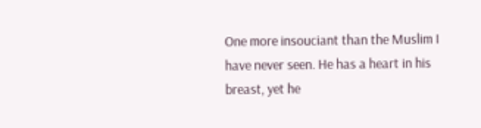One more insouciant than the Muslim I have never seen. He has a heart in his breast, yet he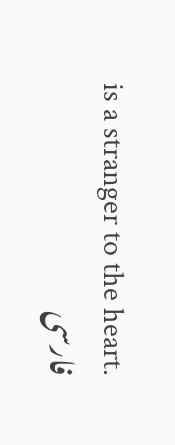is a stranger to the heart.
فارسی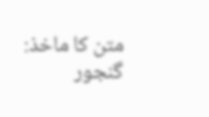متن کا ماخذ: گنجور